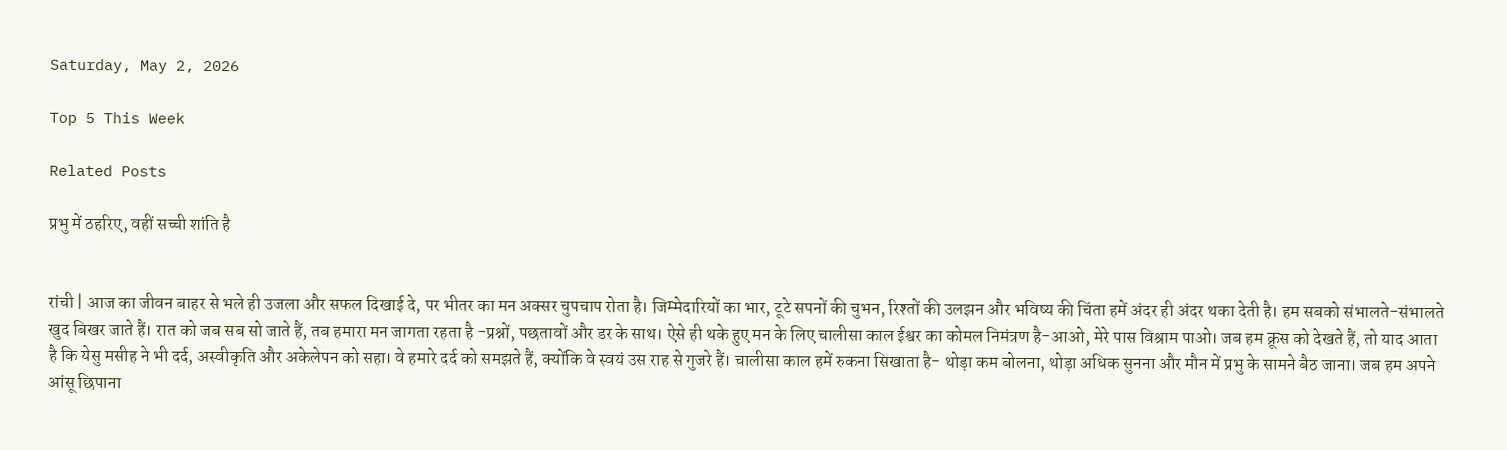Saturday, May 2, 2026

Top 5 This Week

Related Posts

प्रभु में ठहरिए, वहीं सच्ची शांति है


रांची | आज का जीवन बाहर से भले ही उजला और सफल दिखाई दे, पर भीतर का मन अक्सर चुपचाप रोता है। जिम्मेदारियों का भार, टूटे सपनों की चुभन, रिश्तों की उलझन और भविष्य की चिंता हमें अंदर ही अंदर थका देती है। हम सबको संभालते-संभालते खुद बिखर जाते हैं। रात को जब सब सो जाते हैं, तब हमारा मन जागता रहता है -प्रश्नों, पछतावों और डर के साथ। ऐसे ही थके हुए मन के लिए चालीसा काल ईश्वर का कोमल निमंत्रण है-आओ, मेरे पास विश्राम पाओ। जब हम क्रूस को देखते हैं, तो याद आता है कि येसु मसीह ने भी दर्द, अस्वीकृति और अकेलेपन को सहा। वे हमारे दर्द को समझते हैं, क्योंकि वे स्वयं उस राह से गुजरे हैं। चालीसा काल हमें रुकना सिखाता है- थोड़ा कम बोलना, थोड़ा अधिक सुनना और मौन में प्रभु के सामने बैठ जाना। जब हम अपने आंसू छिपाना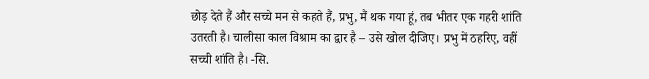छोड़ देते हैं और सच्चे मन से कहते हैं, प्रभु, मैं थक गया हू‌ं, तब भीतर एक गहरी शांति उतरती है। चालीसा काल विश्राम का द्वार है – उसे खोल दीजिए। प्रभु में ठहरिए, वहीं सच्ची शांति है। -सि.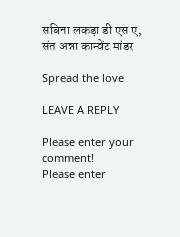सबिना लकड़ा डी एस ए, संत अन्ना कान्वेंट मांडर

Spread the love

LEAVE A REPLY

Please enter your comment!
Please enter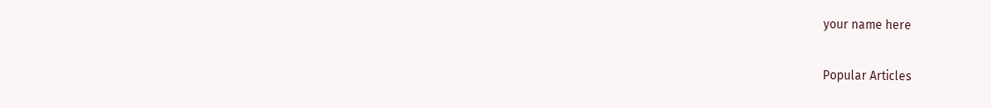your name here

Popular Articles